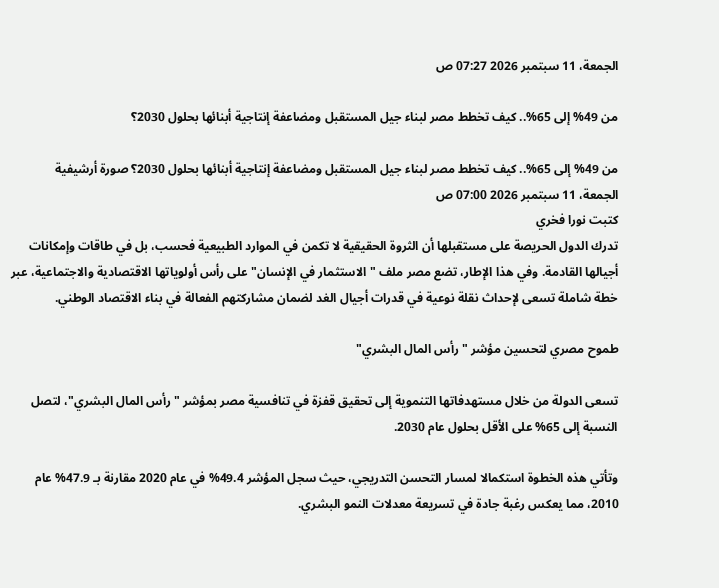الجمعة، 11 سبتمبر 2026 07:27 ص

من 49% إلى 65%.. كيف تخطط مصر لبناء جيل المستقبل ومضاعفة إنتاجية أبنائها بحلول 2030؟

من 49% إلى 65%.. كيف تخطط مصر لبناء جيل المستقبل ومضاعفة إنتاجية أبنائها بحلول 2030؟ صورة أرشيفية
الجمعة، 11 سبتمبر 2026 07:00 ص
كتبت نورا فخري
تدرك الدول الحريصة على مستقبلها أن الثروة الحقيقية لا تكمن في الموارد الطبيعية فحسب، بل في طاقات وإمكانات أجيالها القادمة. وفي هذا الإطار، تضع مصر ملف "الاستثمار في الإنسان" على رأس أولوياتها الاقتصادية والاجتماعية، عبر خطة شاملة تسعى لإحداث نقلة نوعية في قدرات أجيال الغد لضمان مشاركتهم الفعالة في بناء الاقتصاد الوطني.

طموح مصري لتحسين مؤشر "رأس المال البشري"

تسعى الدولة من خلال مستهدفاتها التنموية إلى تحقيق قفزة في تنافسية مصر بمؤشر "رأس المال البشري"، لتصل النسبة إلى 65% على الأقل بحلول عام 2030.

وتأتي هذه الخطوة استكمالا لمسار التحسن التدريجي، حيث سجل المؤشر 49.4% في عام 2020 مقارنة بـ 47.9% عام 2010، مما يعكس رغبة جادة في تسريعة معدلات النمو البشري.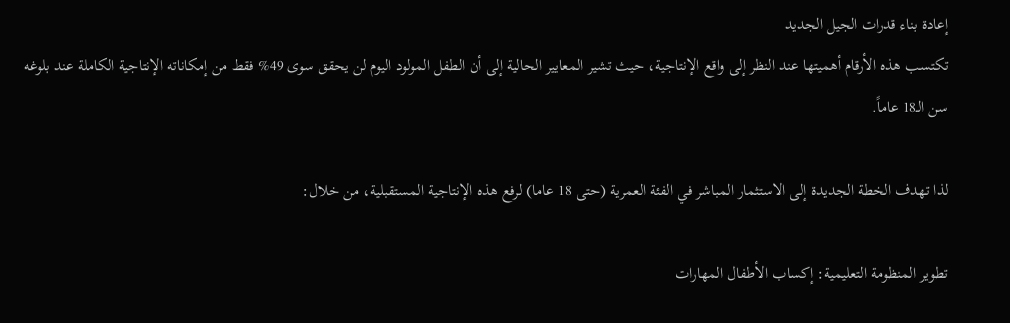إعادة بناء قدرات الجيل الجديد
تكتسب هذه الأرقام أهميتها عند النظر إلى واقع الإنتاجية، حيث تشير المعايير الحالية إلى أن الطفل المولود اليوم لن يحقق سوى 49% فقط من إمكاناته الإنتاجية الكاملة عند بلوغه سن الـ18 عاماً.

لذا تهدف الخطة الجديدة إلى الاستثمار المباشر في الفئة العمرية (حتى 18 عاما) لرفع هذه الإنتاجية المستقبلية، من خلال:

تطوير المنظومة التعليمية: إكساب الأطفال المهارات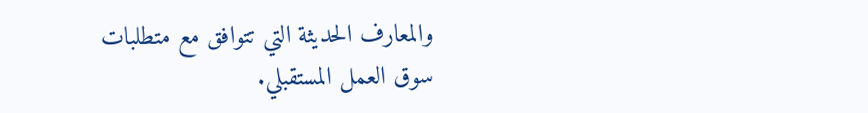والمعارف الحديثة التي تتوافق مع متطلبات سوق العمل المستقبلي.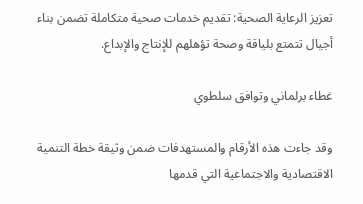تعزيز الرعاية الصحية: تقديم خدمات صحية متكاملة تضمن بناء أجيال تتمتع بلياقة وصحة تؤهلهم للإنتاج والإبداع.

غطاء برلماني وتوافق سلطوي

وقد جاءت هذه الأرقام والمستهدفات ضمن وثيقة خطة التنمية الاقتصادية والاجتماعية التي قدمها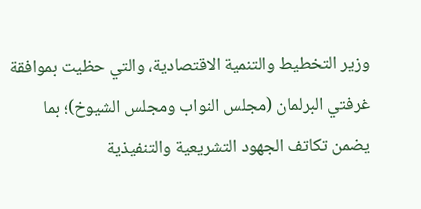وزير التخطيط والتنمية الاقتصادية، والتي حظيت بموافقة غرفتي البرلمان (مجلس النواب ومجلس الشيوخ)؛ بما يضمن تكاتف الجهود التشريعية والتنفيذية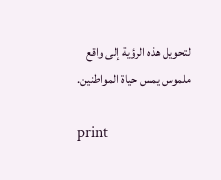لتحويل هذه الرؤية إلى واقع ملموس يمس حياة المواطنين.

print